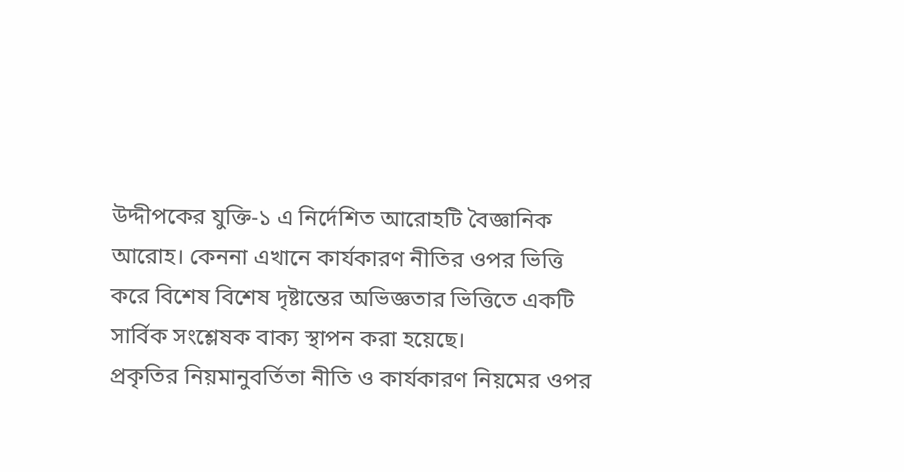উদ্দীপকের যুক্তি-১ এ নির্দেশিত আরোহটি বৈজ্ঞানিক আরোহ। কেননা এখানে কার্যকারণ নীতির ওপর ভিত্তি করে বিশেষ বিশেষ দৃষ্টান্তের অভিজ্ঞতার ভিত্তিতে একটি সার্বিক সংশ্লেষক বাক্য স্থাপন করা হয়েছে।
প্রকৃতির নিয়মানুবর্তিতা নীতি ও কার্যকারণ নিয়মের ওপর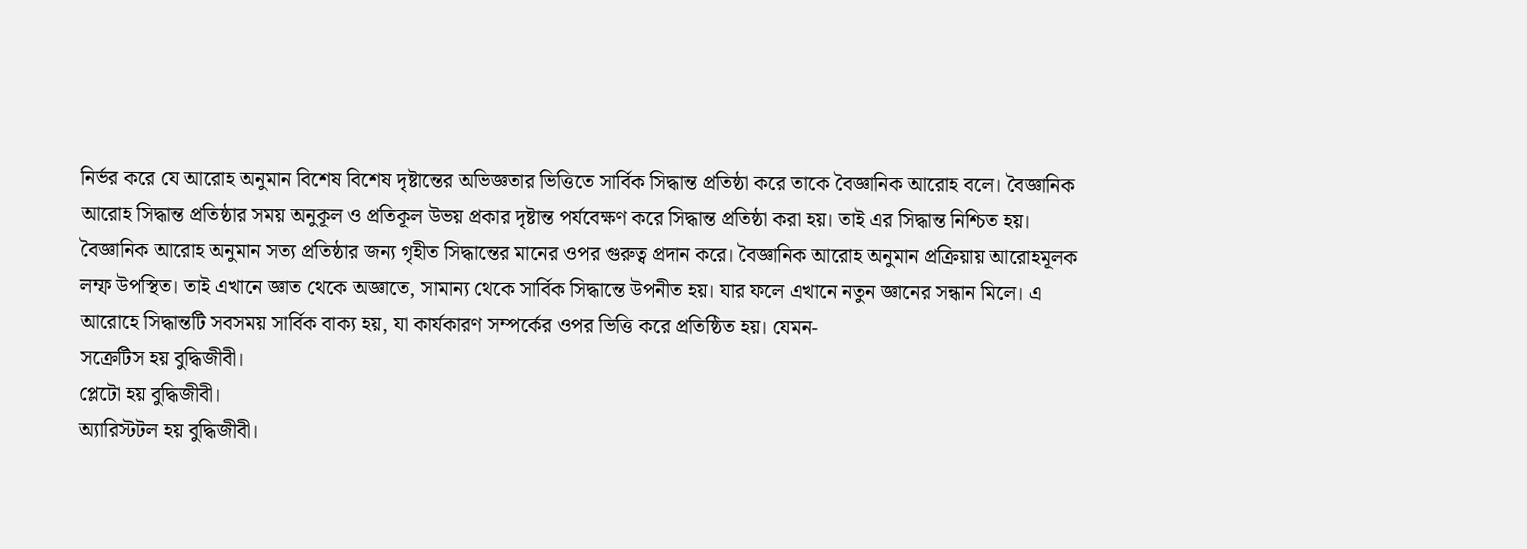নির্ভর করে যে আরোহ অনুমান বিশেষ বিশেষ দৃষ্টান্তের অভিজ্ঞতার ভিত্তিতে সার্বিক সিদ্ধান্ত প্রতিষ্ঠা করে তাকে বৈজ্ঞানিক আরোহ বলে। বৈজ্ঞানিক আরোহ সিদ্ধান্ত প্রতিষ্ঠার সময় অনুকূল ও প্রতিকূল উভয় প্রকার দৃষ্টান্ত পর্যবেক্ষণ করে সিদ্ধান্ত প্রতিষ্ঠা করা হয়। তাই এর সিদ্ধান্ত নিশ্চিত হয়। বৈজ্ঞানিক আরোহ অনুমান সত্য প্রতিষ্ঠার জন্য গৃহীত সিদ্ধান্তের মানের ওপর গুরুত্ব প্রদান করে। বৈজ্ঞানিক আরোহ অনুমান প্রক্রিয়ায় আরোহমূলক লম্ফ উপস্থিত। তাই এখানে জ্ঞাত থেকে অজ্ঞাতে, সামান্য থেকে সার্বিক সিদ্ধান্তে উপনীত হয়। যার ফলে এখানে নতুন জ্ঞানের সন্ধান মিলে। এ আরোহে সিদ্ধান্তটি সবসময় সার্বিক বাক্য হয়, যা কার্যকারণ সম্পর্কের ওপর ভিত্তি করে প্রতিষ্ঠিত হয়। যেমন-
সক্রেটিস হয় বুদ্ধিজীবী।
প্লেটো হয় বুদ্ধিজীবী।
অ্যারিস্টটল হয় বুদ্ধিজীবী।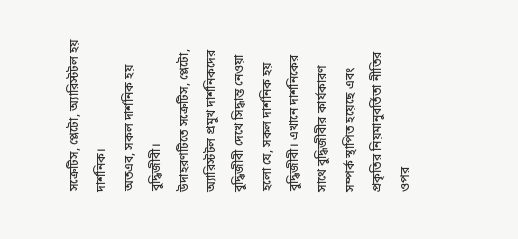সক্রেটিস, প্লেটো, অ্যারিস্টটল হয় দার্শনিক।
অতএব, সকল দার্শনিক হয় বুদ্ধিজীবী।
উদাহরণটিতে সক্রেটিস, প্লেটো, অ্যারিস্টটল প্রমুখ দার্শনিকদের বুদ্ধিজীবী দেখে সিদ্ধান্ত নেওয়া হলো যে, সকল দার্শনিক হয় বুদ্ধিজীবী। এখানে দার্শনিকের সাথে বুদ্ধিজীবীর কার্যকারণ সম্পর্ক স্থাপিত হয়েছে এবং প্রকৃতির নিয়মানুবর্তিতা নীতির ওপর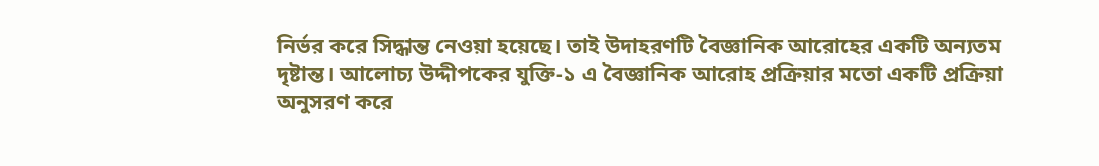নির্ভর করে সিদ্ধান্ত নেওয়া হয়েছে। তাই উদাহরণটি বৈজ্ঞানিক আরোহের একটি অন্যতম দৃষ্টান্ত। আলোচ্য উদ্দীপকের যুক্তি-১ এ বৈজ্ঞানিক আরোহ প্রক্রিয়ার মতো একটি প্রক্রিয়া অনুসরণ করে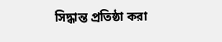সিদ্ধান্ত প্রতিষ্ঠা করা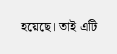হয়েছে। তাই এটি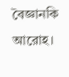বৈজ্ঞানকি আরোহ।